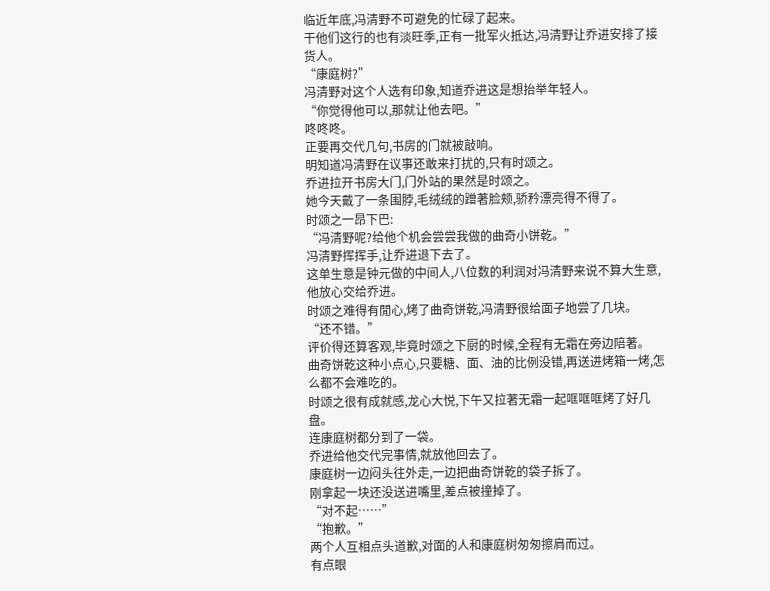临近年底,冯清野不可避免的忙碌了起来。
干他们这行的也有淡旺季,正有一批军火抵达,冯清野让乔进安排了接货人。
“康庭树?”
冯清野对这个人选有印象,知道乔进这是想抬举年轻人。
“你觉得他可以,那就让他去吧。”
咚咚咚。
正要再交代几句,书房的门就被敲响。
明知道冯清野在议事还敢来打扰的,只有时颂之。
乔进拉开书房大门,门外站的果然是时颂之。
她今天戴了一条围脖,毛绒绒的蹭著脸颊,骄矜漂亮得不得了。
时颂之一昂下巴:
“冯清野呢?给他个机会尝尝我做的曲奇小饼乾。”
冯清野挥挥手,让乔进退下去了。
这单生意是钟元做的中间人,八位数的利润对冯清野来说不算大生意,他放心交给乔进。
时颂之难得有閒心,烤了曲奇饼乾,冯清野很给面子地尝了几块。
“还不错。”
评价得还算客观,毕竟时颂之下厨的时候,全程有无霜在旁边陪著。
曲奇饼乾这种小点心,只要糖、面、油的比例没错,再送进烤箱一烤,怎么都不会难吃的。
时颂之很有成就感,龙心大悦,下午又拉著无霜一起哐哐哐烤了好几盘。
连康庭树都分到了一袋。
乔进给他交代完事情,就放他回去了。
康庭树一边闷头往外走,一边把曲奇饼乾的袋子拆了。
刚拿起一块还没送进嘴里,差点被撞掉了。
“对不起……”
“抱歉。”
两个人互相点头道歉,对面的人和康庭树匆匆擦肩而过。
有点眼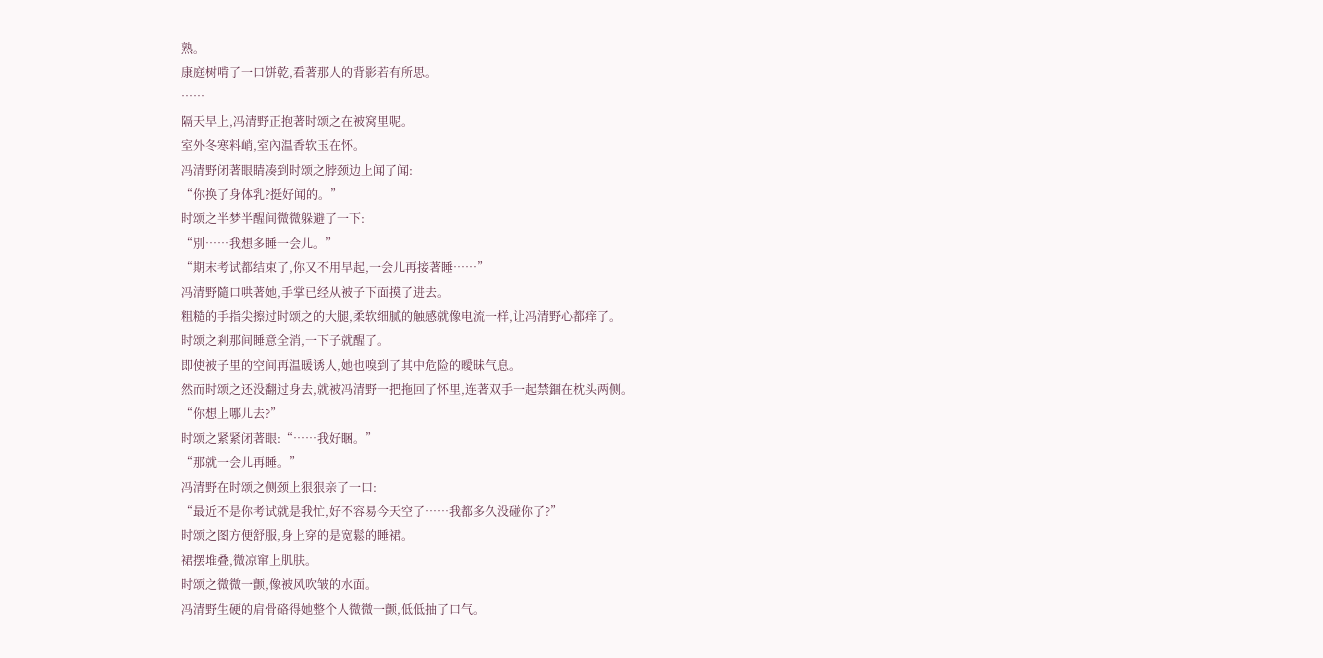熟。
康庭树啃了一口饼乾,看著那人的背影若有所思。
……
隔天早上,冯清野正抱著时颂之在被窝里呢。
室外冬寒料峭,室內温香软玉在怀。
冯清野闭著眼睛凑到时颂之脖颈边上闻了闻:
“你换了身体乳?挺好闻的。”
时颂之半梦半醒间微微躲避了一下:
“別……我想多睡一会儿。”
“期末考试都结束了,你又不用早起,一会儿再接著睡……”
冯清野隨口哄著她,手掌已经从被子下面摸了进去。
粗糙的手指尖擦过时颂之的大腿,柔软细腻的触感就像电流一样,让冯清野心都痒了。
时颂之剎那间睡意全消,一下子就醒了。
即使被子里的空间再温暖诱人,她也嗅到了其中危险的曖昧气息。
然而时颂之还没翻过身去,就被冯清野一把拖回了怀里,连著双手一起禁錮在枕头两侧。
“你想上哪儿去?”
时颂之紧紧闭著眼:“……我好睏。”
“那就一会儿再睡。”
冯清野在时颂之侧颈上狠狠亲了一口:
“最近不是你考试就是我忙,好不容易今天空了……我都多久没碰你了?”
时颂之图方便舒服,身上穿的是宽鬆的睡裙。
裙摆堆叠,微凉窜上肌肤。
时颂之微微一颤,像被风吹皱的水面。
冯清野生硬的肩骨硌得她整个人微微一颤,低低抽了口气。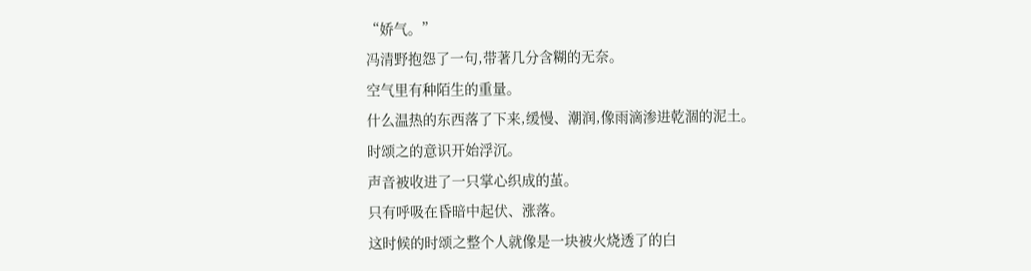“娇气。”
冯清野抱怨了一句,带著几分含糊的无奈。
空气里有种陌生的重量。
什么温热的东西落了下来,缓慢、潮润,像雨滴渗进乾涸的泥土。
时颂之的意识开始浮沉。
声音被收进了一只掌心织成的茧。
只有呼吸在昏暗中起伏、涨落。
这时候的时颂之整个人就像是一块被火烧透了的白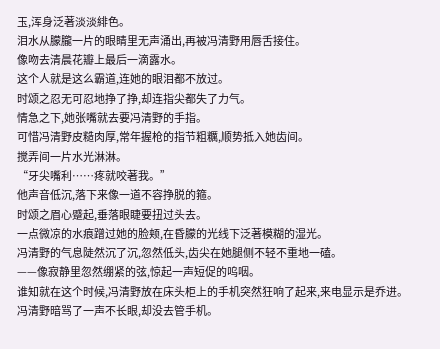玉,浑身泛著淡淡緋色。
泪水从朦朧一片的眼睛里无声涌出,再被冯清野用唇舌接住。
像吻去清晨花瓣上最后一滴露水。
这个人就是这么霸道,连她的眼泪都不放过。
时颂之忍无可忍地挣了挣,却连指尖都失了力气。
情急之下,她张嘴就去要冯清野的手指。
可惜冯清野皮糙肉厚,常年握枪的指节粗糲,顺势抵入她齿间。
搅弄间一片水光淋淋。
“牙尖嘴利……疼就咬著我。”
他声音低沉,落下来像一道不容挣脱的箍。
时颂之眉心蹙起,垂落眼睫要扭过头去。
一点微凉的水痕蹭过她的脸颊,在昏朦的光线下泛著模糊的湿光。
冯清野的气息陡然沉了沉,忽然低头,齿尖在她腿侧不轻不重地一磕。
——像寂静里忽然绷紧的弦,惊起一声短促的呜咽。
谁知就在这个时候,冯清野放在床头柜上的手机突然狂响了起来,来电显示是乔进。
冯清野暗骂了一声不长眼,却没去管手机。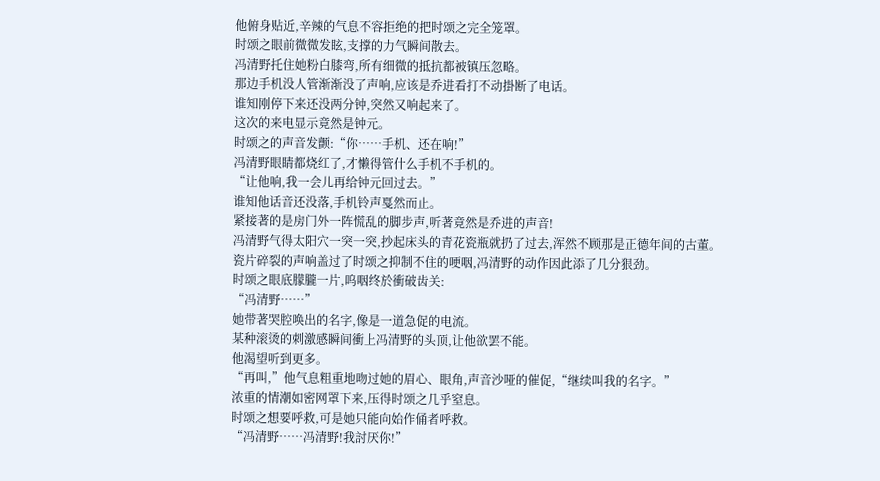他俯身贴近,辛辣的气息不容拒绝的把时颂之完全笼罩。
时颂之眼前微微发眩,支撑的力气瞬间散去。
冯清野托住她粉白膝弯,所有细微的抵抗都被镇压忽略。
那边手机没人管渐渐没了声响,应该是乔进看打不动掛断了电话。
谁知刚停下来还没两分钟,突然又响起来了。
这次的来电显示竟然是钟元。
时颂之的声音发颤:“你……手机、还在响!”
冯清野眼睛都烧红了,才懒得管什么手机不手机的。
“让他响,我一会儿再给钟元回过去。”
谁知他话音还没落,手机铃声戛然而止。
紧接著的是房门外一阵慌乱的脚步声,听著竟然是乔进的声音!
冯清野气得太阳穴一突一突,抄起床头的青花瓷瓶就扔了过去,浑然不顾那是正德年间的古董。
瓷片碎裂的声响盖过了时颂之抑制不住的哽咽,冯清野的动作因此添了几分狠劲。
时颂之眼底朦朧一片,呜咽终於衝破齿关:
“冯清野……”
她带著哭腔唤出的名字,像是一道急促的电流。
某种滚烫的刺激感瞬间衝上冯清野的头顶,让他欲罢不能。
他渴望听到更多。
“再叫,”他气息粗重地吻过她的眉心、眼角,声音沙哑的催促,“继续叫我的名字。”
浓重的情潮如密网罩下来,压得时颂之几乎窒息。
时颂之想要呼救,可是她只能向始作俑者呼救。
“冯清野……冯清野!我討厌你!”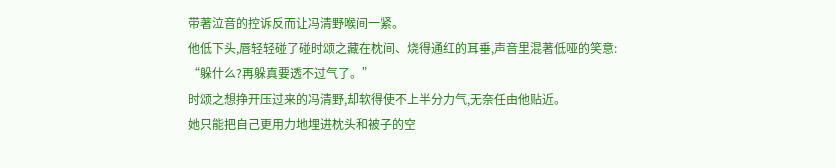带著泣音的控诉反而让冯清野喉间一紧。
他低下头,唇轻轻碰了碰时颂之藏在枕间、烧得通红的耳垂,声音里混著低哑的笑意:
“躲什么?再躲真要透不过气了。”
时颂之想挣开压过来的冯清野,却软得使不上半分力气,无奈任由他贴近。
她只能把自己更用力地埋进枕头和被子的空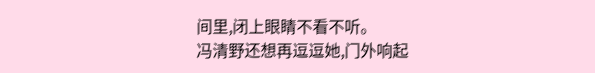间里,闭上眼睛不看不听。
冯清野还想再逗逗她,门外响起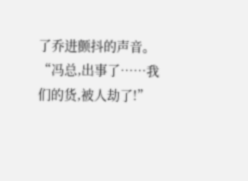了乔进颤抖的声音。
“冯总,出事了……我们的货,被人劫了!”